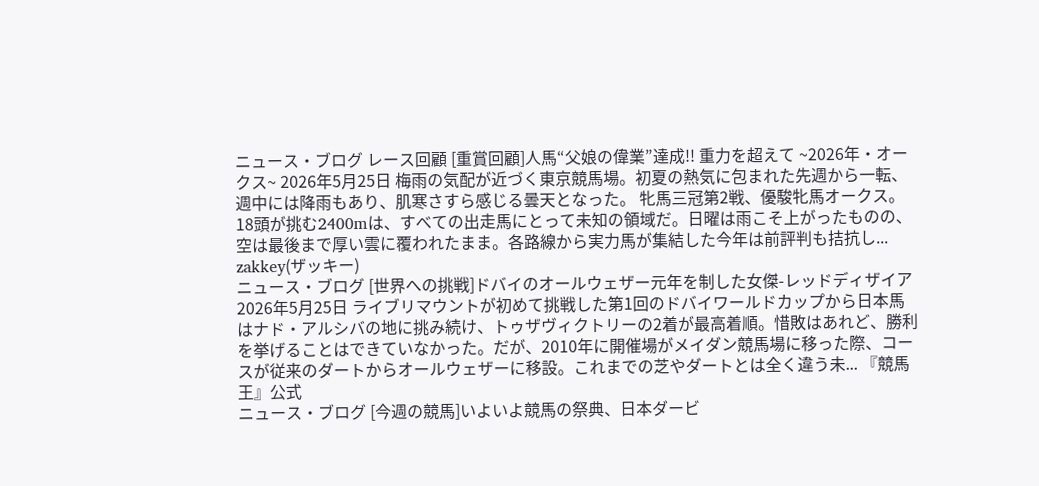ニュース・ブログ レース回顧 [重賞回顧]人馬“父娘の偉業”達成!! 重力を超えて ~2026年・オークス~ 2026年5月25日 梅雨の気配が近づく東京競馬場。初夏の熱気に包まれた先週から一転、週中には降雨もあり、肌寒さすら感じる曇天となった。 牝馬三冠第2戦、優駿牝馬オークス。18頭が挑む2400mは、すべての出走馬にとって未知の領域だ。日曜は雨こそ上がったものの、空は最後まで厚い雲に覆われたまま。各路線から実力馬が集結した今年は前評判も拮抗し... zakkey(ザッキー)
ニュース・ブログ [世界への挑戦]ドバイのオールウェザー元年を制した女傑-レッドディザイア 2026年5月25日 ライブリマウントが初めて挑戦した第1回のドバイワールドカップから日本馬はナド・アルシバの地に挑み続け、トゥザヴィクトリーの2着が最高着順。惜敗はあれど、勝利を挙げることはできていなかった。だが、2010年に開催場がメイダン競馬場に移った際、コースが従来のダートからオールウェザーに移設。これまでの芝やダートとは全く違う未... 『競馬王』公式
ニュース・ブログ [今週の競馬]いよいよ競馬の祭典、日本ダービ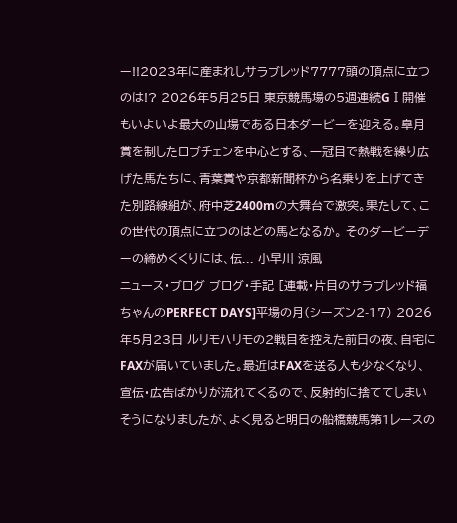ー!!2023年に産まれしサラブレッド7777頭の頂点に立つのは!? 2026年5月25日 東京競馬場の5週連続GⅠ開催もいよいよ最大の山場である日本ダービーを迎える。皐月賞を制したロブチェンを中心とする、一冠目で熱戦を繰り広げた馬たちに、青葉賞や京都新聞杯から名乗りを上げてきた別路線組が、府中芝2400mの大舞台で激突。果たして、この世代の頂点に立つのはどの馬となるか。 そのダービーデーの締めくくりには、伝... 小早川 涼風
ニュース・ブログ ブログ・手記 [連載・片目のサラブレッド福ちゃんのPERFECT DAYS]平場の月(シーズン2-17) 2026年5月23日 ルリモハリモの2戦目を控えた前日の夜、自宅にFAXが届いていました。最近はFAXを送る人も少なくなり、宣伝・広告ばかりが流れてくるので、反射的に捨ててしまいそうになりましたが、よく見ると明日の船橋競馬第1レースの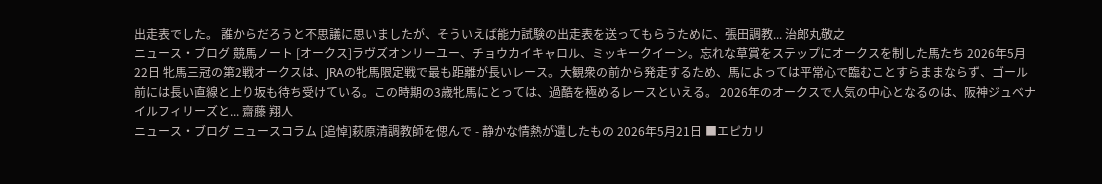出走表でした。 誰からだろうと不思議に思いましたが、そういえば能力試験の出走表を送ってもらうために、張田調教... 治郎丸敬之
ニュース・ブログ 競馬ノート [オークス]ラヴズオンリーユー、チョウカイキャロル、ミッキークイーン。忘れな草賞をステップにオークスを制した馬たち 2026年5月22日 牝馬三冠の第2戦オークスは、JRAの牝馬限定戦で最も距離が長いレース。大観衆の前から発走するため、馬によっては平常心で臨むことすらままならず、ゴール前には長い直線と上り坂も待ち受けている。この時期の3歳牝馬にとっては、過酷を極めるレースといえる。 2026年のオークスで人気の中心となるのは、阪神ジュベナイルフィリーズと... 齋藤 翔人
ニュース・ブログ ニュースコラム [追悼]萩原清調教師を偲んで - 静かな情熱が遺したもの 2026年5月21日 ■エピカリ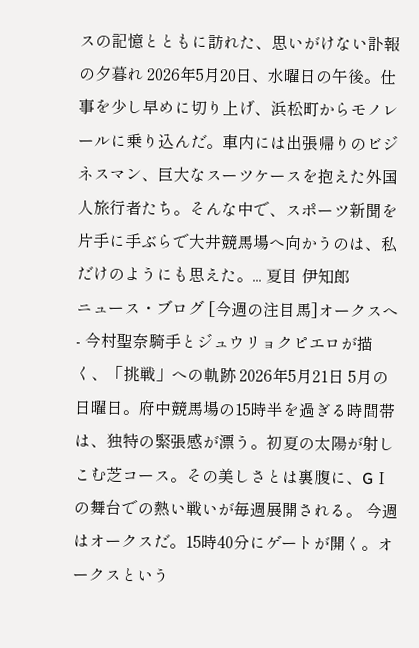スの記憶とともに訪れた、思いがけない訃報の夕暮れ 2026年5月20日、水曜日の午後。仕事を少し早めに切り上げ、浜松町からモノレールに乗り込んだ。車内には出張帰りのビジネスマン、巨大なスーツケースを抱えた外国人旅行者たち。そんな中で、スポーツ新聞を片手に手ぶらで大井競馬場へ向かうのは、私だけのようにも思えた。... 夏目 伊知郎
ニュース・ブログ [今週の注目馬]オークスへ - 今村聖奈騎手とジュウリョクピエロが描く、「挑戦」への軌跡 2026年5月21日 5月の日曜日。府中競馬場の15時半を過ぎる時間帯は、独特の緊張感が漂う。初夏の太陽が射しこむ芝コース。その美しさとは裏腹に、GⅠの舞台での熱い戦いが毎週展開される。 今週はオークスだ。15時40分にゲートが開く。オークスという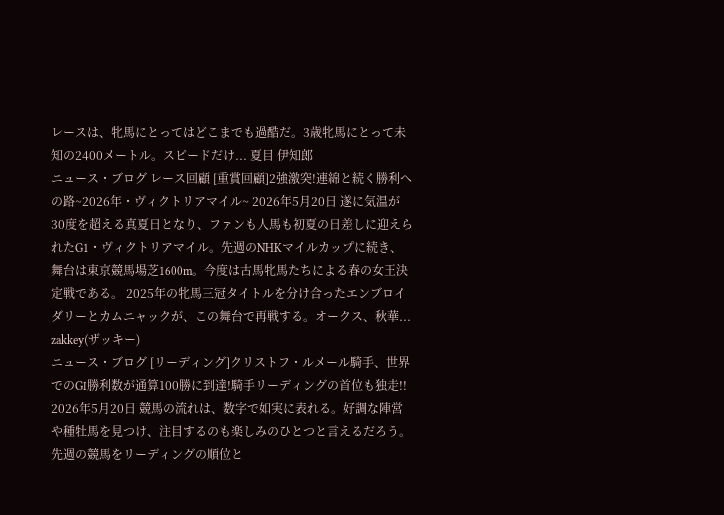レースは、牝馬にとってはどこまでも過酷だ。3歳牝馬にとって未知の2400メートル。スピードだけ... 夏目 伊知郎
ニュース・ブログ レース回顧 [重賞回顧]2強激突!連綿と続く勝利への路~2026年・ヴィクトリアマイル~ 2026年5月20日 遂に気温が30度を超える真夏日となり、ファンも人馬も初夏の日差しに迎えられたG1・ヴィクトリアマイル。先週のNHKマイルカップに続き、舞台は東京競馬場芝1600m。今度は古馬牝馬たちによる春の女王決定戦である。 2025年の牝馬三冠タイトルを分け合ったエンブロイダリーとカムニャックが、この舞台で再戦する。オークス、秋華... zakkey(ザッキー)
ニュース・ブログ [リーディング]クリストフ・ルメール騎手、世界でのGⅠ勝利数が通算100勝に到達!騎手リーディングの首位も独走!! 2026年5月20日 競馬の流れは、数字で如実に表れる。好調な陣営や種牡馬を見つけ、注目するのも楽しみのひとつと言えるだろう。先週の競馬をリーディングの順位と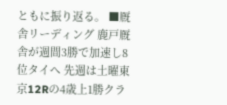ともに振り返る。 ■厩舎リーディング 鹿戸厩舎が週間3勝で加速し8位タイへ 先週は土曜東京12Rの4歳上1勝クラ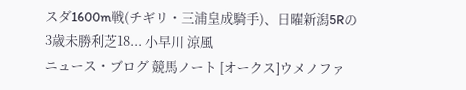スダ1600m戦(チギリ・三浦皇成騎手)、日曜新潟5Rの3歳未勝利芝18... 小早川 涼風
ニュース・ブログ 競馬ノート [オークス]ウメノファ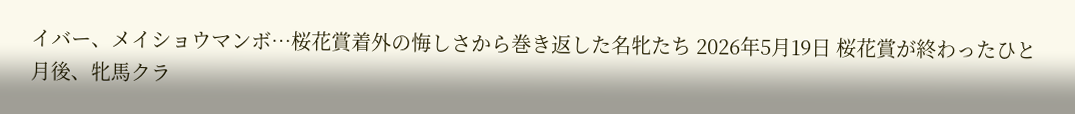イバー、メイショウマンボ…桜花賞着外の悔しさから巻き返した名牝たち 2026年5月19日 桜花賞が終わったひと月後、牝馬クラ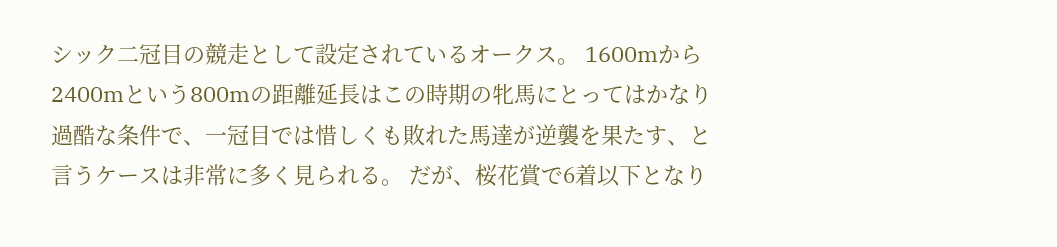シック二冠目の競走として設定されているオークス。 1600mから2400mという800mの距離延長はこの時期の牝馬にとってはかなり過酷な条件で、一冠目では惜しくも敗れた馬達が逆襲を果たす、と言うケースは非常に多く見られる。 だが、桜花賞で6着以下となり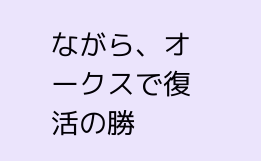ながら、オークスで復活の勝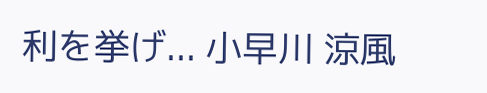利を挙げ... 小早川 涼風